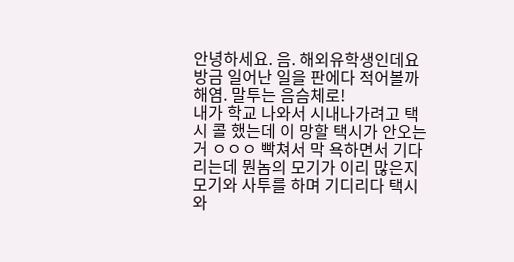안녕하세요. 음. 해외유학생인데요 방금 일어난 일을 판에다 적어볼까해염. 말투는 음슴체로!
내가 학교 나와서 시내나가려고 택시 콜 했는데 이 망할 택시가 안오는거 ㅇㅇㅇ 빡쳐서 막 욕하면서 기다리는데 뭔놈의 모기가 이리 많은지 모기와 사투를 하며 기디리다 택시 와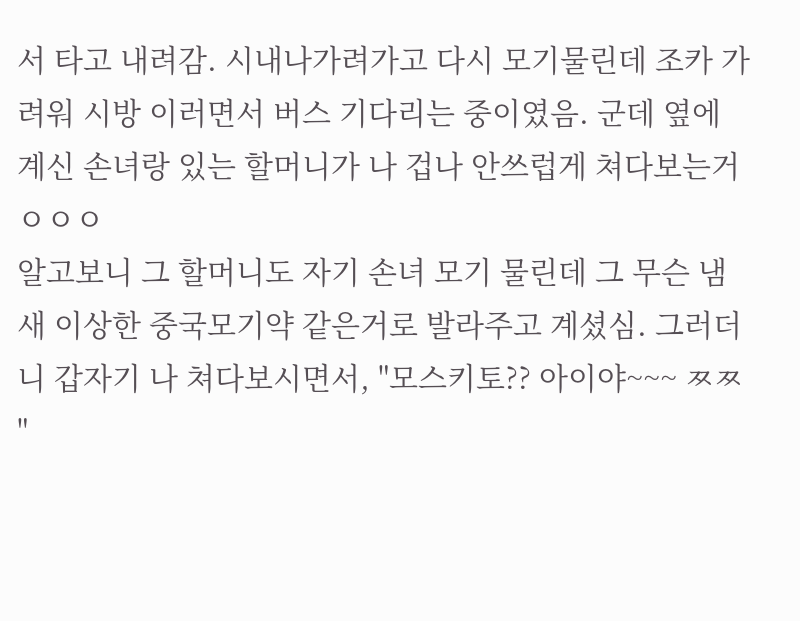서 타고 내려감. 시내나가려가고 다시 모기물린데 조카 가려워 시방 이러면서 버스 기다리는 중이였음. 군데 옆에 계신 손녀랑 있는 할머니가 나 겁나 안쓰럽게 쳐다보는거ㅇㅇㅇ
알고보니 그 할머니도 자기 손녀 모기 물린데 그 무슨 냄새 이상한 중국모기약 같은거로 발라주고 계셨심. 그러더니 갑자기 나 쳐다보시면서, "모스키토?? 아이야~~~ ㅉㅉ "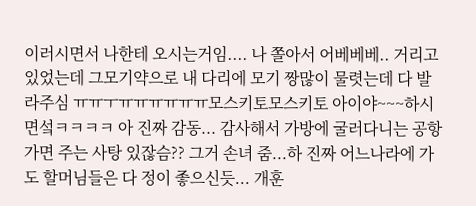이러시면서 나한테 오시는거임.... 나 쫄아서 어베베베.. 거리고 있었는데 그모기약으로 내 다리에 모기 짱많이 물렷는데 다 발라주심 ㅠㅠㅜㅠㅠㅠㅠㅠㅠ모스키토모스키토 아이야~~~하시면섴ㅋㅋㅋㅋ 아 진짜 감동... 감사해서 가방에 굴러다니는 공항 가면 주는 사탕 있잖슴?? 그거 손녀 줌...하 진짜 어느나라에 가도 할머님들은 다 정이 좋으신듯... 개훈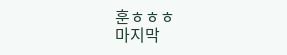훈ㅎㅎㅎ
마지막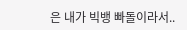은 내가 빅뱅 빠돌이라서..